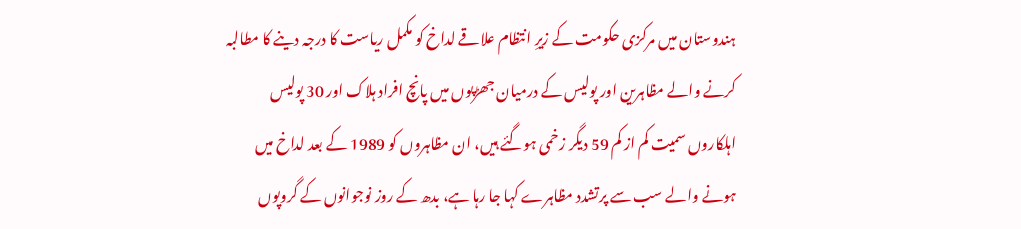ہندوستان میں مرکزی حکومت کے زیرِ انتظام علاقے لداخ کو مکمل ریاست کا درجہ دینے کا مطالبہ کرنے والے مظاہرین اور پولیس کے درمیان جھڑپوں میں پانچ افراد ہلاک اور 30 پولیس اہلکاروں سمیت کم از کم 59 دیگر زخمی ہوگئے ہیں، ان مظاہروں کو 1989 کے بعد لداخ میں ہونے والے سب سے پرتشدد مظاہرے کہا جا رہا ہے، بدھ کے روز نوجوانوں کے گروپوں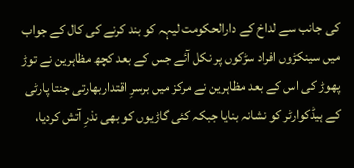کی جانب سے لداخ کے دارالحکومت لیہہ کو بند کرنے کی کال کے جواب میں سینکڑوں افراد سڑکوں پر نکل آئے جس کے بعد کچھ مظاہرین نے توڑ پھوڑ کی اس کے بعد مظاہرین نے مرکز میں برسرِ اقتداربھارتی جنتا پارٹی کے ہیڈکوارٹر کو نشانہ بنایا جبکہ کئی گاڑیوں کو بھی نذرِ آتش کردیا،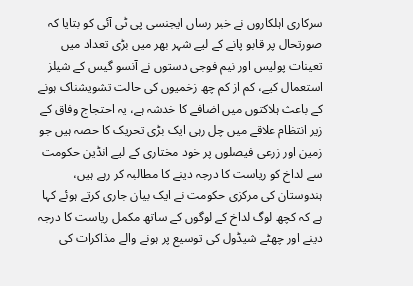سرکاری اہلکاروں نے خبر رساں ایجنسی پی ٹی آئی کو بتایا کہ صورتحال پر قابو پانے کے لیے شہر بھر میں بڑی تعداد میں تعینات پولیس اور نیم فوجی دستوں نے آنسو گیس کے شیلز استعمال کیے، کم از کم چھ زخمیوں کی حالت تشویشناک ہونے کے باعث ہلاکتوں میں اضافے کا خدشہ ہے، یہ احتجاج وفاق کے زیر انتظام علاقے میں چل رہی ایک بڑی تحریک کا حصہ ہیں جو زمین اور زرعی فیصلوں پر خود مختاری کے لیے انڈین حکومت سے لداخ کو ریاست کا درجہ دینے کا مطالبہ کر رہے ہیں، ہندوستان کی مرکزی حکومت نے ایک بیان جاری کرتے ہوئے کہا ہے کہ کچھ لوگ لداخ کے لوگوں کے ساتھ مکمل ریاست کا درجہ دینے اور چھٹے شیڈول کی توسیع پر ہونے والے مذاکرات کی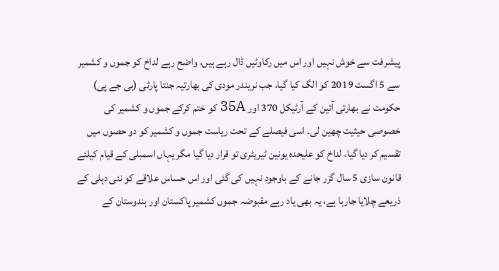پیشرفت سے خوش نہیں اور اس میں رکاوٹیں ڈال رہے ہیں، واضح رہے لداخ کو جموں و کشمیر سے 5 اگست 2019 کو الگ کیا گیا، جب نریندر مودی کی بھارتیہ جنتا پارٹی (بی جے پی) حکومت نے بھارتی آئین کے آرٹیکل 370 اور 35A کو ختم کرکے جموں و کشمیر کی خصوصی حیثیت چھین لی۔ اسی فیصلے کے تحت ریاست جموں و کشمیر کو دو حصوں میں تقسیم کر دیا گیا، لداخ کو علیحدہ یونین ٹیریٹری تو قرار دیا گیا مگر یہاں اسمبلی کے قیام کیلئے قانون سازی 5 سال گزر جانے کے باوجود نہیں کی گئی اور اس حساس علاقے کو نئی دہلی کے ذریعے چلایا جارہا ہے، یہ بھی یاد رہے مقبوضہ جموں کشمیر پاکستان اور ہندوستان کے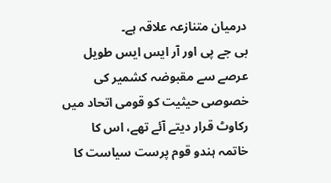درمیان متنازعہ علاقہ ہے۔
بی جے پی اور آر ایس ایس طویل عرصے سے مقبوضہ کشمیر کی خصوصی حیثیت کو قومی اتحاد میں رکاوٹ قرار دیتے آئے تھے، اس کا خاتمہ ہندو قوم پرست سیاست کا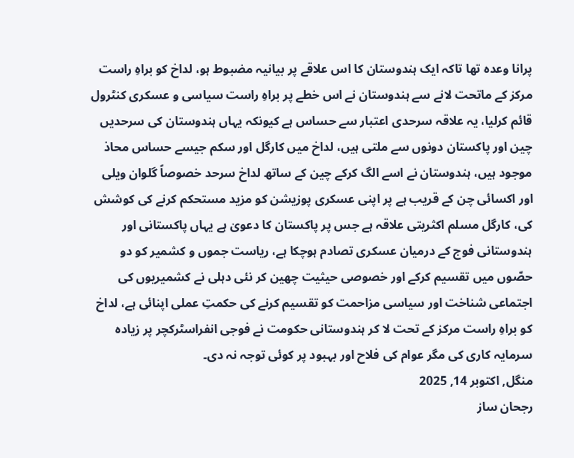پرانا وعدہ تھا تاکہ ایک ہندوستان کا اس علاقے پر بیانیہ مضبوط ہو، لداخ کو براہِ راست مرکز کے ماتحت لانے سے ہندوستان نے اس خطے پر براہِ راست سیاسی و عسکری کنٹرول قائم کرلیا، یہ علاقہ سرحدی اعتبار سے حساس ہے کیونکہ یہاں ہندوستان کی سرحدیں چین اور پاکستان دونوں سے ملتی ہیں، لداخ میں کارگل اور سکم جیسے حساس محاذ موجود ہیں، ہندوستان نے اسے الگ کرکے چین کے ساتھ لداخ سرحد خصوصاً گلوان ویلی اور اکسائی چن کے قریب ہے پر اپنی عسکری پوزیشن کو مزید مستحکم کرنے کی کوشش کی، کارگل مسلم اکثریتی علاقہ ہے جس پر پاکستان کا دعویٰ ہے یہاں پاکستانی اور ہندوستانی فوج کے درمیان عسکری تصادم ہوچکا ہے، ریاست جموں و کشمیر کو دو حصّوں میں تقسیم کرکے اور خصوصی حیثیت چھین کر نئی دہلی نے کشمیریوں کی اجتماعی شناخت اور سیاسی مزاحمت کو تقسیم کرنے کی حکمتِ عملی اپنائی ہے، لداخ کو براہِ راست مرکز کے تحت لا کر ہندوستانی حکومت نے فوجی انفراسٹرکچر پر زیادہ سرمایہ کاری کی مگر عوام کی فلاح اور بہبود پر کوئی توجہ نہ دی۔
منگل, اکتوبر 14, 2025
رجحان ساز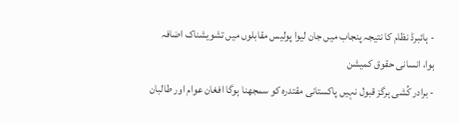- ہائبرڈ نظام کا نتیجہ پنجاب میں جان لیوا پولیس مقابلوں میں تشویشناک اضافہ ہوا، انسانی حقوق کمیشن
- برادر کُشی ہرگز قبول نہیں پاکستانی مقتدرہ کو سمجھنا ہوگا افغان عوام اور طالبان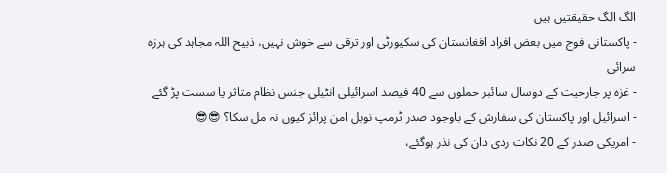الگ الگ حقیقتیں ہیں
- پاکستانی فوج میں بعض افراد افغانستان کی سکیورٹی اور ترقی سے خوش نہیں، ذبیح اللہ مجاہد کی ہرزہ سرائی
- غزہ پر جارحیت کے دوسال سائبر حملوں سے 40 فیصد اسرائیلی انٹیلی جنس نظام متاثر یا سست پڑ گئے
- اسرائیل اور پاکستان کی سفارش کے باوجود صدر ٹرمپ نوبل امن پرائز کیوں نہ مل سکا؟ 😎😎
- امریکی صدر کے 20 نکات ردی دان کی نذر ہوگئے،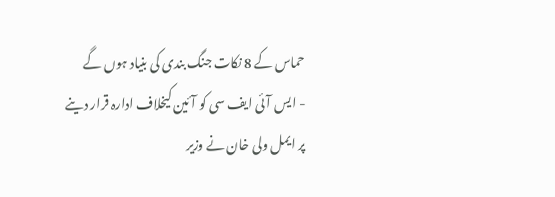حماس کے 8 نکات جنگ بندی کی بنیاد ہوں گے
- ایس آئی ایف سی کو آئین کیخلاف ادارہ قرار دینے پر ایمل ولی خان نے وزیر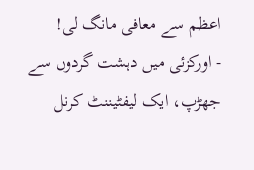اعظم سے معافی مانگ لی!
- اورکزئی میں دہشت گردوں سے جھڑپ، ایک لیفٹیننٹ کرنل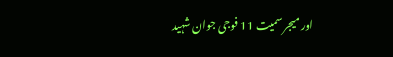اور میجر سمیت 11 فوجی جوان شہید